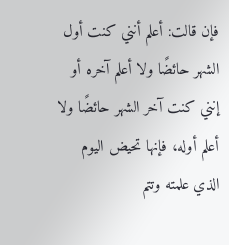فإن قالت: أعلم أنني كنت أول الشهر حائضًا ولا أعلم آخره أو إنني كنت آخر الشهر حائضًا ولا أعلم أوله، فإنها تحيض اليوم الذي علمته وتتم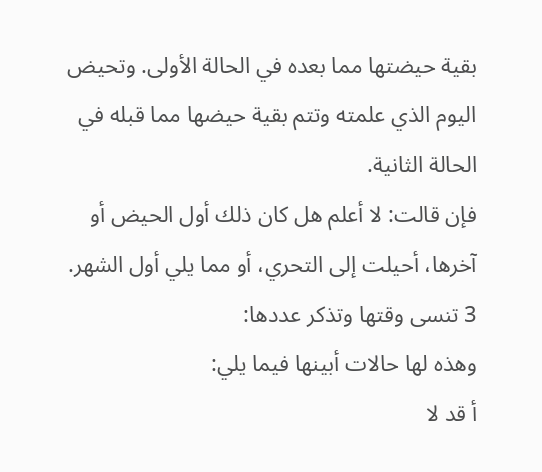بقية حيضتها مما بعده في الحالة الأولى. وتحيض اليوم الذي علمته وتتم بقية حيضها مما قبله في الحالة الثانية.
فإن قالت: لا أعلم هل كان ذلك أول الحيض أو آخرها، أحيلت إلى التحري، أو مما يلي أول الشهر.
3 تنسى وقتها وتذكر عددها:
وهذه لها حالات أبينها فيما يلي:
أ قد لا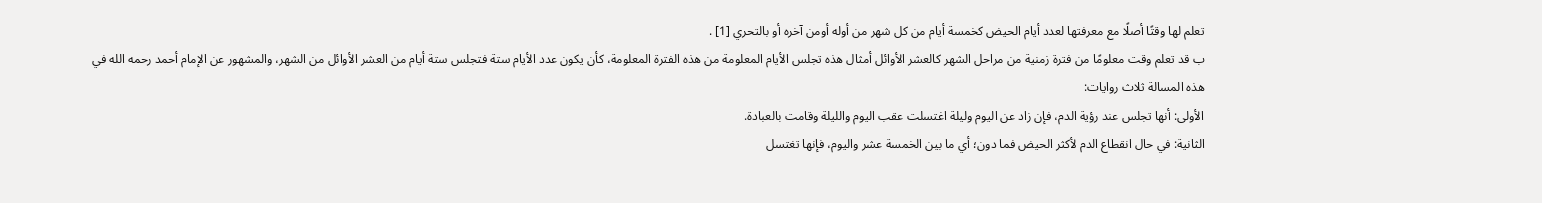تعلم لها وقتًا أصلًا مع معرفتها لعدد أيام الحيض كخمسة أيام من كل شهر من أوله أومن آخره أو بالتحري [1] .
ب قد تعلم وقت معلومًا من فترة زمنية من مراحل الشهر كالعشر الأوائل أمثال هذه تجلس الأيام المعلومة من هذه الفترة المعلومة، كأن يكون عدد الأيام ستة فتجلس ستة أيام من العشر الأوائل من الشهر، والمشهور عن الإمام أحمد رحمه الله في هذه المسالة ثلاث روايات:
الأولى: أنها تجلس عند رؤية الدم، فإن زاد عن اليوم وليلة اغتسلت عقب اليوم والليلة وقامت بالعبادة.
الثانية: في حال انقطاع الدم لأكثر الحيض فما دون؛ أي ما بين الخمسة عشر واليوم، فإنها تغتسل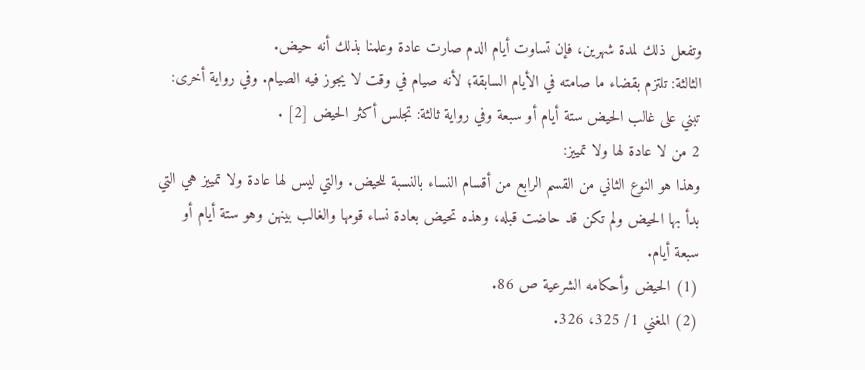وتفعل ذلك لمدة شهرين، فإن تساوت أيام الدم صارت عادة وعلمنا بذلك أنه حيض.
الثالثة: تلتزم بقضاء ما صامته في الأيام السابقة؛ لأنه صيام في وقت لا يجوز فيه الصيام. وفي رواية أخرى: تبني على غالب الحيض ستة أيام أو سبعة وفي رواية ثالثة: تجلس أكثر الحيض [2] .
2 من لا عادة لها ولا تمييز:
وهذا هو النوع الثاني من القسم الرابع من أقسام النساء بالنسبة للحيض. والتي ليس لها عادة ولا تمييز هي التي بدأ بها الحيض ولم تكن قد حاضت قبله، وهذه تحيض بعادة نساء قومها والغالب بينهن وهو ستة أيام أو سبعة أيام.
(1) الحيض وأحكامه الشرعية ص 86.
(2) المغني 1/ 325، 326.